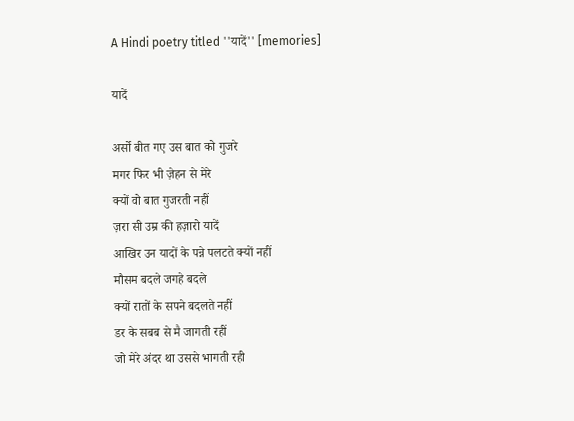A Hindi poetry titled ''यादें'' [memories]

यादें

अर्सो बीत गए उस बात को गुजरे
मगर फिर भी ज़ेहन से मेरे
क्यों वो बात गुजरती नहीं
ज़रा सी उम्र की हज़ारो यादें
आखिर उन यादों के पन्ने पलटते क्यों नहीं
मौसम बदले जगहे बदले
क्यों रातों के सपने बदलते नहीं
डर के सबब से मै जागती रहीं
जो मेरे अंदर था उससे भागती रही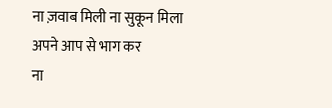ना ज़वाब मिली ना सुकून मिला
अपने आप से भाग कर
ना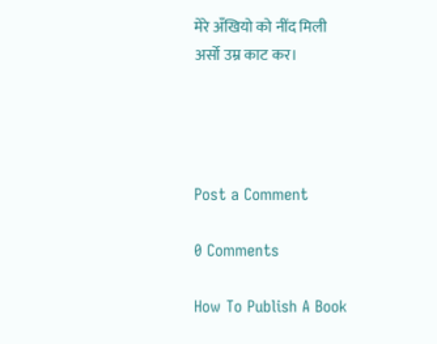मेरे अँखियो को नींद मिली
अर्सो उम्र काट कर।




Post a Comment

0 Comments

How To Publish A Book